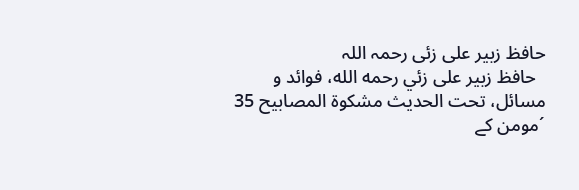حافظ زبیر علی زئی رحمہ اللہ
  حافظ زبير على زئي رحمه الله، فوائد و مسائل، تحت الحديث مشكوة المصابيح 35
´مومن کے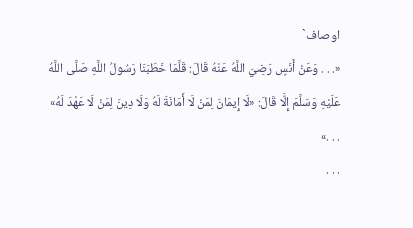اوصاف`
«. . . وَعَنْ أَنَسٍ رَضِيَ اللَّهُ عَنْهُ قَالَ: قَلَّمَا خَطَبَنَا رَسُولُ اللَّهِ صَلَّى اللَّهُ عَلَيْهِ وَسَلَّمَ إِلَّا قَالَ: «لَا إِيمَانَ لِمَنْ لَا أَمَانَةَ لَهُ وَلَا دِينَ لِمَنْ لَا عَهْدَ لَهُ» . . .»
. . .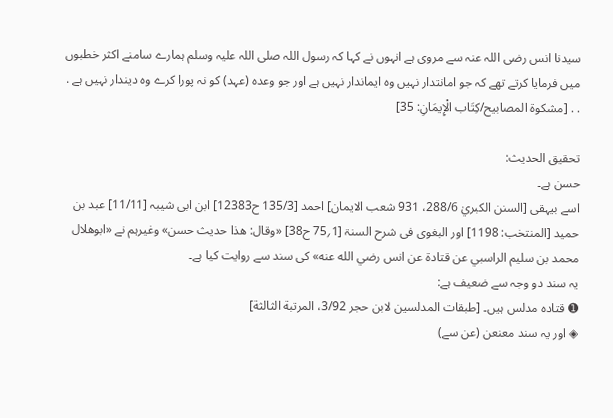سیدنا انس رضی اللہ عنہ سے مروی ہے انہوں نے کہا کہ رسول اللہ صلی اللہ علیہ وسلم ہمارے سامنے اکثر خطبوں میں فرمایا کرتے تھے کہ جو امانتدار نہیں وہ ایماندار نہیں ہے اور جو وعدہ (عہد) کو نہ پورا کرے وہ دیندار نہیں ہے . . . [مشكوة المصابيح/كِتَاب الْإِيمَانِ: 35]

تحقیق الحدیث:
حسن ہے۔
اسے بیہقی [السنن الكبريٰ 288/6، 931 شعب الايمان] احمد [135/3 ح12383] ابن ابی شیبہ [11/11] عبد بن حمید [المنتخب: 1198] اور البغوی فی شرح السنۃ [1؍75 ح38] «وقال: هذا حديث حسن» وغیرہم نے «ابوهلال محمد بن سليم الراسبي عن قتادة عن انس رضي الله عنه» کی سند سے روایت کیا ہے۔
یہ سند دو وجہ سے ضعیف ہے:
➊ قتادہ مدلس ہیں۔ [طبقات المدلسين لابن حجر 3/92، المرتبة الثالثة]
◈ اور یہ سند معنعن (عن سے)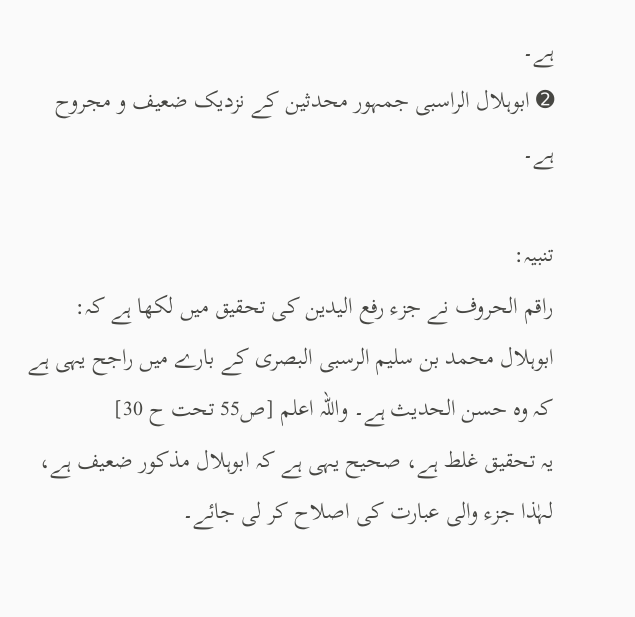ہے۔
➋ ابوہلال الراسبی جمہور محدثین کے نزدیک ضعیف و مجروح ہے۔

تنبیہ:
راقم الحروف نے جزء رفع الیدین کی تحقیق میں لکھا ہے کہ:
ابوہلال محمد بن سلیم الرسبی البصری کے بارے میں راجح یہی ہے کہ وہ حسن الحدیث ہے۔ واللہ اعلم [ص55 تحت ح 30]
یہ تحقیق غلط ہے، صحیح یہی ہے کہ ابوہلال مذکور ضعیف ہے، لہٰذا جزء والی عبارت کی اصلاح کر لی جائے۔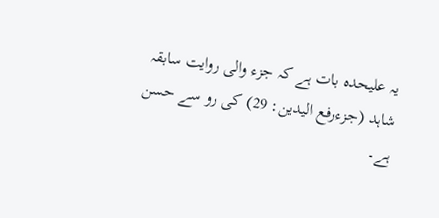یہ علیحدہ بات ہے کہ جزء والی روایت سابقہ شاہد (جزءرفع الیدین: 29) کی رو سے حسن ہے۔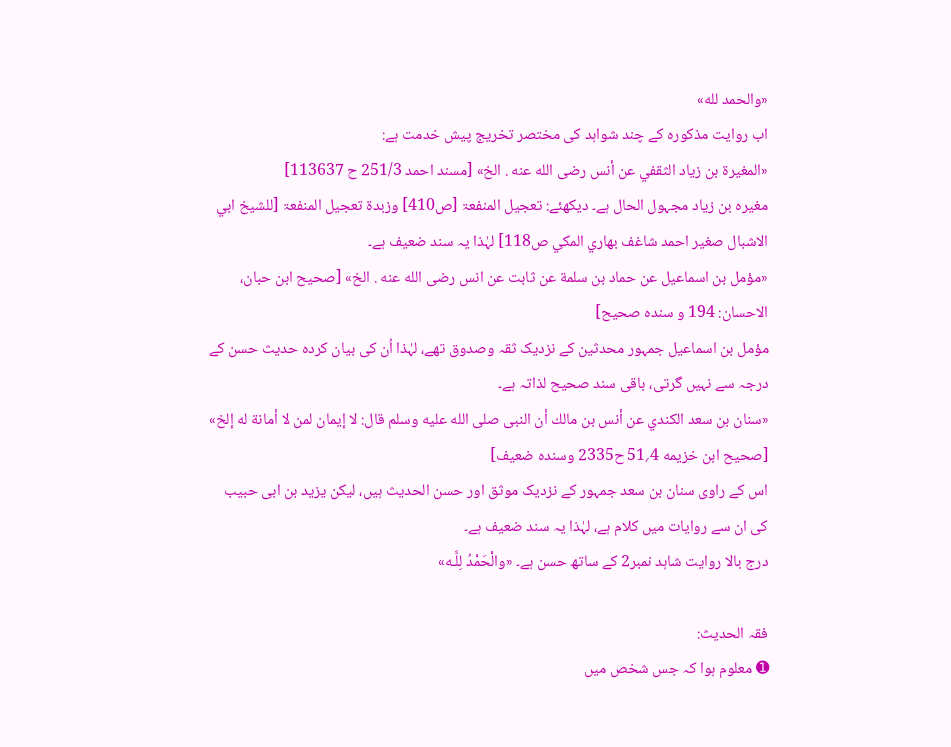«والحمد لله»
اب روایت مذکورہ کے چند شواہد کی مختصر تخریج پیش خدمت ہے:
«المغيرة بن زياد الثقفي عن أنس رضى الله عنه . الخ» [مسند احمد 251/3 ح 113637]
مغیرہ بن زیاد مجہول الحال ہے۔ دیکھئے: تعجیل المنفعۃ [ص410] وزبدۃ تعجیل المنفعۃ [للشيخ ابي الاشبال صغير احمد شاغف بهاري المكي ص118] لہٰذا یہ سند ضعیف ہے۔
«مؤمل بن اسماعيل عن حماد بن سلمة عن ثابت عن انس رضى الله عنه . الخ» [صحيح ابن حبان، الاحسان: 194 و سنده صحيح]
مؤمل بن اسماعیل جمہور محدثین کے نزدیک ثقہ وصدوق تھے، لہٰذا اُن کی بیان کردہ حدیث حسن کے درجہ سے نہیں گرتی، باقی سند صحیح لذاتہ ہے۔
«سنان بن سعد الكندي عن أنس بن مالك أن النبى صلى الله عليه وسلم قال: لا إيمان لمن لا أمانة له إلخ» [صحيح ابن خزيمه 4؍51 ح2335 وسنده ضعيف]
اس کے راوی سنان بن سعد جمہور کے نزدیک موثق اور حسن الحدیث ہیں، لیکن یزید بن ابی حبیب کی ان سے روایات میں کلام ہے، لہٰذا یہ سند ضعیف ہے۔
درج بالا روایت شاہد نمبر2 کے ساتھ حسن ہے۔ «والْحَمْدُ لِلَّـه»

فقہ الحدیث:
➊ معلوم ہوا کہ جس شخص میں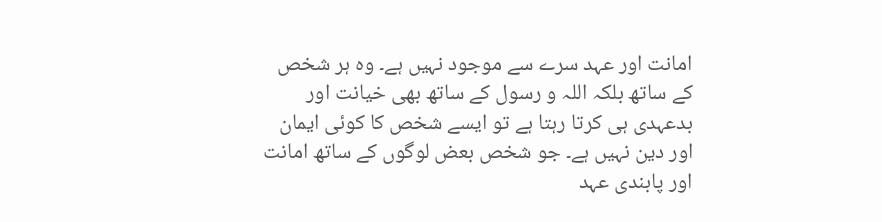امانت اور عہد سرے سے موجود نہیں ہے۔ وہ ہر شخص کے ساتھ بلکہ اللہ و رسول کے ساتھ بھی خیانت اور بدعہدی ہی کرتا رہتا ہے تو ایسے شخص کا کوئی ایمان اور دین نہیں ہے۔ جو شخص بعض لوگوں کے ساتھ امانت اور پابندی عہد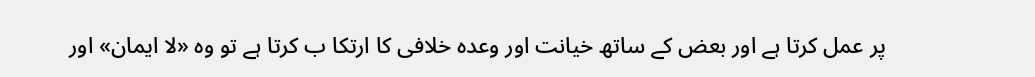پر عمل کرتا ہے اور بعض کے ساتھ خیانت اور وعدہ خلافی کا ارتکا ب کرتا ہے تو وہ «لا ايمان» اور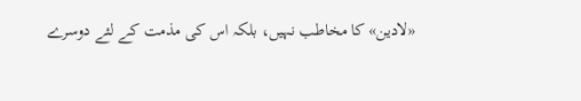«لادين» کا مخاطب نہیں، بلکہ اس کی مذمت کے لئے دوسرے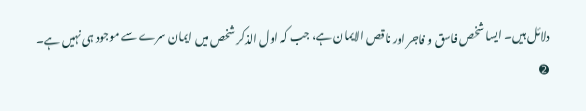دلائل ہیں۔ ایسا شخص فاسق و فاجر اور ناقص الایمان ہے، جب کہ اول الذکر شخص میں ایمان سرے سے موجود ہی نہیں ہے۔
➋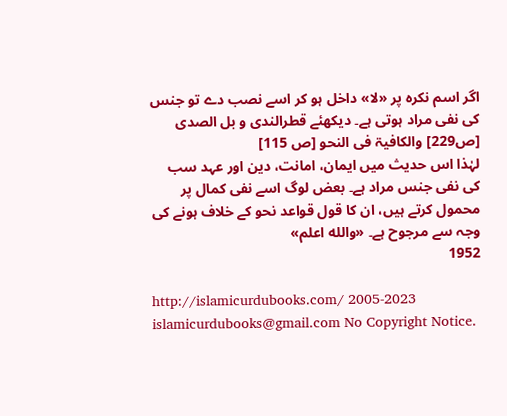اگر اسم نکرہ پر «لا» داخل ہو کر اسے نصب دے تو جنس کی نفی مراد ہوتی ہے۔ دیکھئے قطرالندی و بل الصدی [ص229] والکافیۃ فی النحو [ص 115]
لہٰذا اس حدیث میں ایمان، امانت، دین اور عہد سب کی نفی جنس مراد ہے۔ بعض لوگ اسے نفی کمال پر محمول کرتے ہیں، ان کا قول قواعد نحو کے خلاف ہونے کی وجہ سے مرجوح ہے۔ «والله اعلم»
1952

http://islamicurdubooks.com/ 2005-2023 islamicurdubooks@gmail.com No Copyright Notice.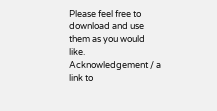Please feel free to download and use them as you would like.
Acknowledgement / a link to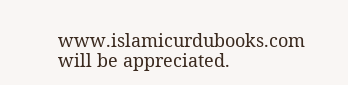www.islamicurdubooks.com will be appreciated.